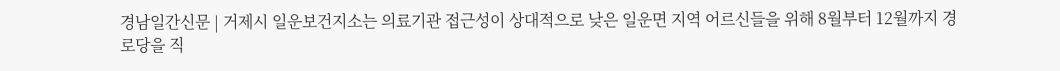경남일간신문 | 거제시 일운보건지소는 의료기관 접근성이 상대적으로 낮은 일운면 지역 어르신들을 위해 8월부터 12월까지 경로당을 직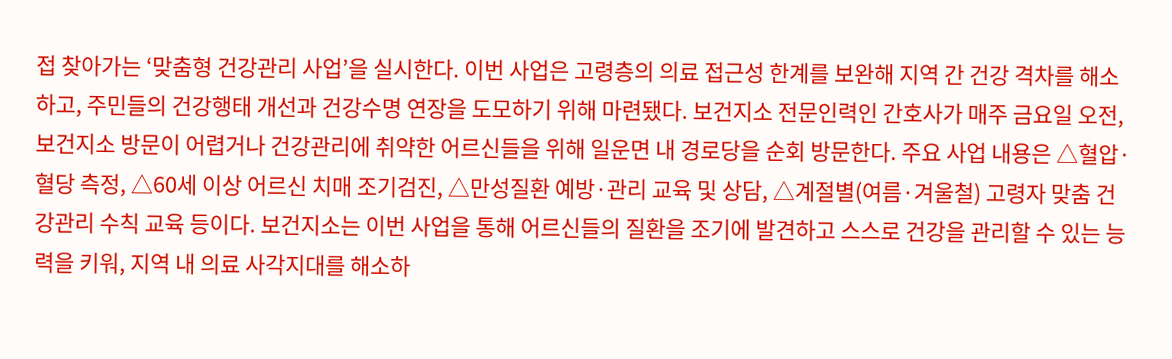접 찾아가는 ‘맞춤형 건강관리 사업’을 실시한다. 이번 사업은 고령층의 의료 접근성 한계를 보완해 지역 간 건강 격차를 해소하고, 주민들의 건강행태 개선과 건강수명 연장을 도모하기 위해 마련됐다. 보건지소 전문인력인 간호사가 매주 금요일 오전, 보건지소 방문이 어렵거나 건강관리에 취약한 어르신들을 위해 일운면 내 경로당을 순회 방문한다. 주요 사업 내용은 △혈압·혈당 측정, △60세 이상 어르신 치매 조기검진, △만성질환 예방·관리 교육 및 상담, △계절별(여름·겨울철) 고령자 맞춤 건강관리 수칙 교육 등이다. 보건지소는 이번 사업을 통해 어르신들의 질환을 조기에 발견하고 스스로 건강을 관리할 수 있는 능력을 키워, 지역 내 의료 사각지대를 해소하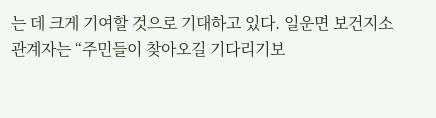는 데 크게 기여할 것으로 기대하고 있다. 일운면 보건지소 관계자는 “주민들이 찾아오길 기다리기보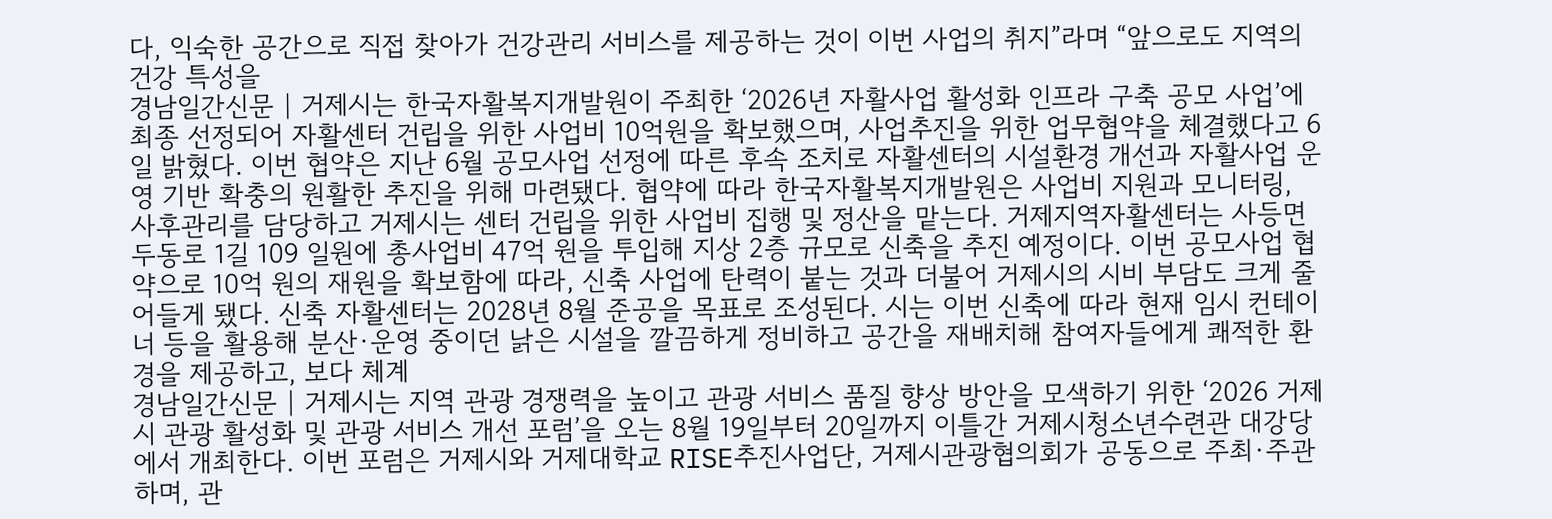다, 익숙한 공간으로 직접 찾아가 건강관리 서비스를 제공하는 것이 이번 사업의 취지”라며 “앞으로도 지역의 건강 특성을
경남일간신문 | 거제시는 한국자활복지개발원이 주최한 ‘2026년 자활사업 활성화 인프라 구축 공모 사업’에 최종 선정되어 자활센터 건립을 위한 사업비 10억원을 확보했으며, 사업추진을 위한 업무협약을 체결했다고 6일 밝혔다. 이번 협약은 지난 6월 공모사업 선정에 따른 후속 조치로 자활센터의 시설환경 개선과 자활사업 운영 기반 확충의 원활한 추진을 위해 마련됐다. 협약에 따라 한국자활복지개발원은 사업비 지원과 모니터링, 사후관리를 담당하고 거제시는 센터 건립을 위한 사업비 집행 및 정산을 맡는다. 거제지역자활센터는 사등면 두동로 1길 109 일원에 총사업비 47억 원을 투입해 지상 2층 규모로 신축을 추진 예정이다. 이번 공모사업 협약으로 10억 원의 재원을 확보함에 따라, 신축 사업에 탄력이 붙는 것과 더불어 거제시의 시비 부담도 크게 줄어들게 됐다. 신축 자활센터는 2028년 8월 준공을 목표로 조성된다. 시는 이번 신축에 따라 현재 임시 컨테이너 등을 활용해 분산·운영 중이던 낡은 시설을 깔끔하게 정비하고 공간을 재배치해 참여자들에게 쾌적한 환경을 제공하고, 보다 체계
경남일간신문 | 거제시는 지역 관광 경쟁력을 높이고 관광 서비스 품질 향상 방안을 모색하기 위한 ‘2026 거제시 관광 활성화 및 관광 서비스 개선 포럼’을 오는 8월 19일부터 20일까지 이틀간 거제시청소년수련관 대강당에서 개최한다. 이번 포럼은 거제시와 거제대학교 RISE추진사업단, 거제시관광협의회가 공동으로 주최·주관하며, 관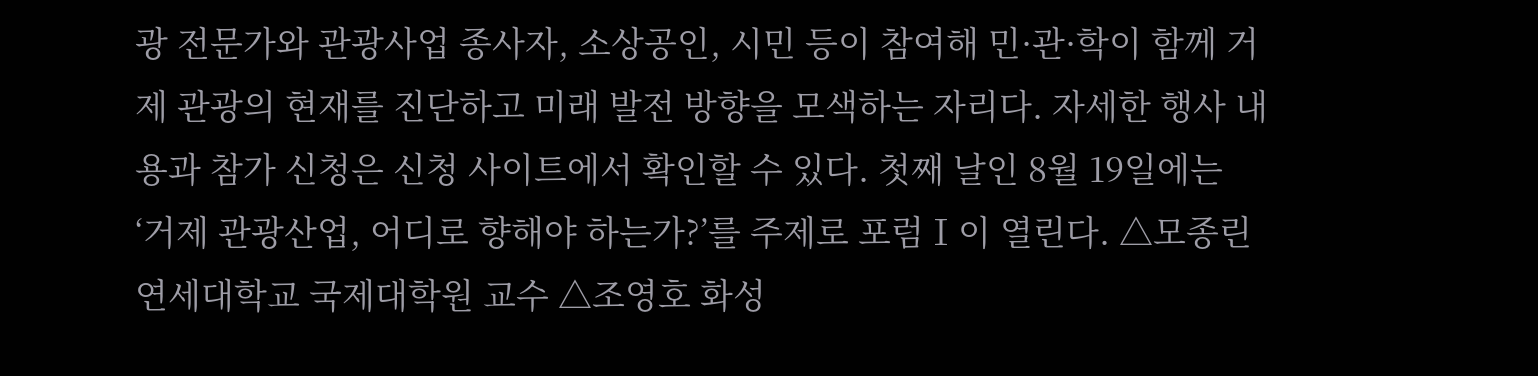광 전문가와 관광사업 종사자, 소상공인, 시민 등이 참여해 민·관·학이 함께 거제 관광의 현재를 진단하고 미래 발전 방향을 모색하는 자리다. 자세한 행사 내용과 참가 신청은 신청 사이트에서 확인할 수 있다. 첫째 날인 8월 19일에는 ‘거제 관광산업, 어디로 향해야 하는가?’를 주제로 포럼Ⅰ이 열린다. △모종린 연세대학교 국제대학원 교수 △조영호 화성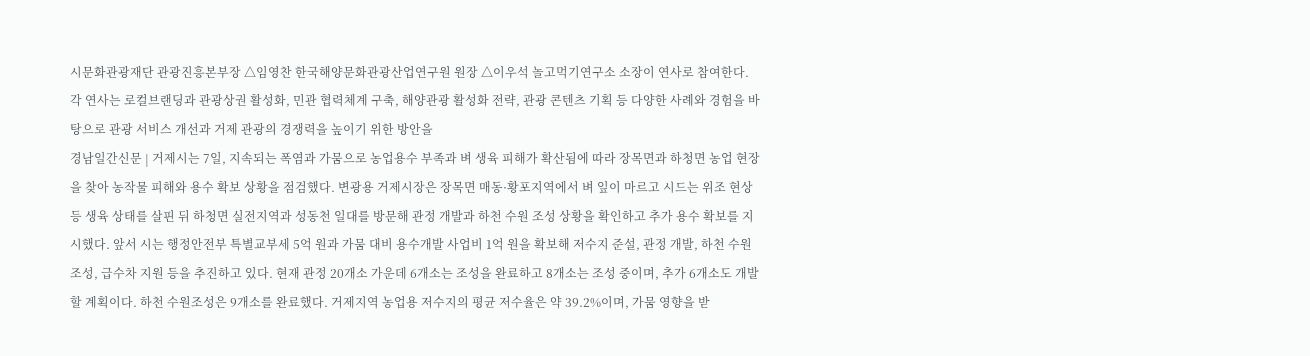시문화관광재단 관광진흥본부장 △임영찬 한국해양문화관광산업연구원 원장 △이우석 놀고먹기연구소 소장이 연사로 참여한다. 각 연사는 로컬브랜딩과 관광상권 활성화, 민관 협력체계 구축, 해양관광 활성화 전략, 관광 콘텐츠 기획 등 다양한 사례와 경험을 바탕으로 관광 서비스 개선과 거제 관광의 경쟁력을 높이기 위한 방안을
경남일간신문 | 거제시는 7일, 지속되는 폭염과 가뭄으로 농업용수 부족과 벼 생육 피해가 확산됨에 따라 장목면과 하청면 농업 현장을 찾아 농작물 피해와 용수 확보 상황을 점검했다. 변광용 거제시장은 장목면 매동·황포지역에서 벼 잎이 마르고 시드는 위조 현상 등 생육 상태를 살핀 뒤 하청면 실전지역과 성동천 일대를 방문해 관정 개발과 하천 수원 조성 상황을 확인하고 추가 용수 확보를 지시했다. 앞서 시는 행정안전부 특별교부세 5억 원과 가뭄 대비 용수개발 사업비 1억 원을 확보해 저수지 준설, 관정 개발, 하천 수원조성, 급수차 지원 등을 추진하고 있다. 현재 관정 20개소 가운데 6개소는 조성을 완료하고 8개소는 조성 중이며, 추가 6개소도 개발할 계획이다. 하천 수원조성은 9개소를 완료했다. 거제지역 농업용 저수지의 평균 저수율은 약 39.2%이며, 가뭄 영향을 받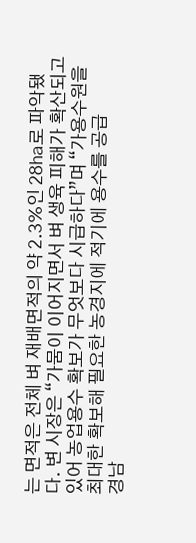는 면적은 전체 벼 재배면적의 약 2.3%인 28㏊로 파악됐다. 변 시장은 “가뭄이 이어지면서 벼 생육 피해가 확산되고 있어 농업용수 확보가 무엇보다 시급하다”며 “가용수원을 최대한 확보해 필요한 농경지에 적기에 용수를 공급
경남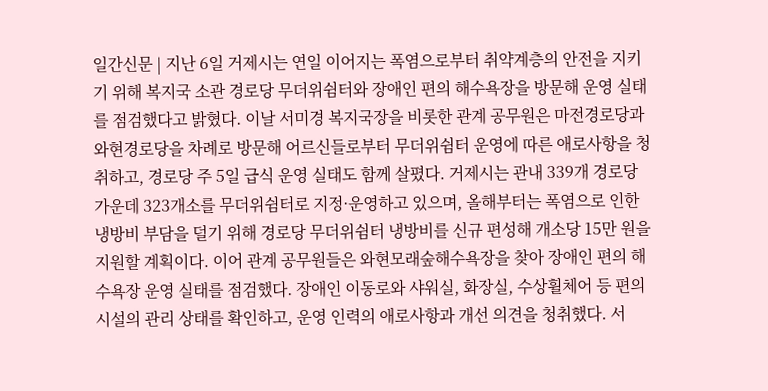일간신문 | 지난 6일 거제시는 연일 이어지는 폭염으로부터 취약계층의 안전을 지키기 위해 복지국 소관 경로당 무더위쉼터와 장애인 편의 해수욕장을 방문해 운영 실태를 점검했다고 밝혔다. 이날 서미경 복지국장을 비롯한 관계 공무원은 마전경로당과 와현경로당을 차례로 방문해 어르신들로부터 무더위쉼터 운영에 따른 애로사항을 청취하고, 경로당 주 5일 급식 운영 실태도 함께 살폈다. 거제시는 관내 339개 경로당 가운데 323개소를 무더위쉼터로 지정·운영하고 있으며, 올해부터는 폭염으로 인한 냉방비 부담을 덜기 위해 경로당 무더위쉼터 냉방비를 신규 편성해 개소당 15만 원을 지원할 계획이다. 이어 관계 공무원들은 와현모래숲해수욕장을 찾아 장애인 편의 해수욕장 운영 실태를 점검했다. 장애인 이동로와 샤워실, 화장실, 수상휠체어 등 편의시설의 관리 상태를 확인하고, 운영 인력의 애로사항과 개선 의견을 청취했다. 서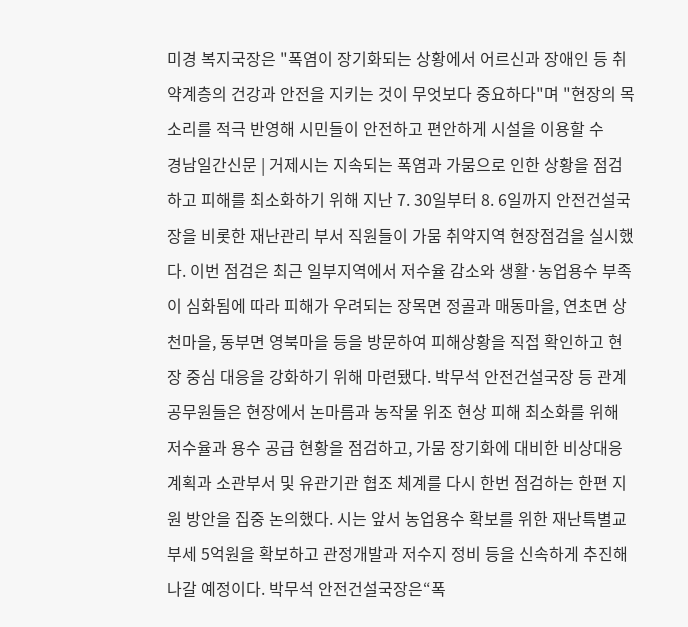미경 복지국장은 "폭염이 장기화되는 상황에서 어르신과 장애인 등 취약계층의 건강과 안전을 지키는 것이 무엇보다 중요하다"며 "현장의 목소리를 적극 반영해 시민들이 안전하고 편안하게 시설을 이용할 수
경남일간신문 | 거제시는 지속되는 폭염과 가뭄으로 인한 상황을 점검하고 피해를 최소화하기 위해 지난 7. 30일부터 8. 6일까지 안전건설국장을 비롯한 재난관리 부서 직원들이 가뭄 취약지역 현장점검을 실시했다. 이번 점검은 최근 일부지역에서 저수율 감소와 생활·농업용수 부족이 심화됨에 따라 피해가 우려되는 장목면 정골과 매동마을, 연초면 상천마을, 동부면 영북마을 등을 방문하여 피해상황을 직접 확인하고 현장 중심 대응을 강화하기 위해 마련됐다. 박무석 안전건설국장 등 관계 공무원들은 현장에서 논마름과 농작물 위조 현상 피해 최소화를 위해 저수율과 용수 공급 현황을 점검하고, 가뭄 장기화에 대비한 비상대응 계획과 소관부서 및 유관기관 협조 체계를 다시 한번 점검하는 한편 지원 방안을 집중 논의했다. 시는 앞서 농업용수 확보를 위한 재난특별교부세 5억원을 확보하고 관정개발과 저수지 정비 등을 신속하게 추진해 나갈 예정이다. 박무석 안전건설국장은“폭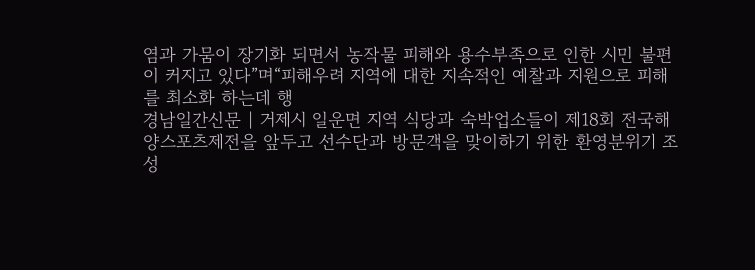염과 가뭄이 장기화 되면서 농작물 피해와 용수부족으로 인한 시민 불편이 커지고 있다”며“피해우려 지역에 대한 지속적인 예찰과 지원으로 피해를 최소화 하는데 행
경남일간신문 | 거제시 일운면 지역 식당과 숙박업소들이 제18회 전국해양스포츠제전을 앞두고 선수단과 방문객을 맞이하기 위한 환영분위기 조성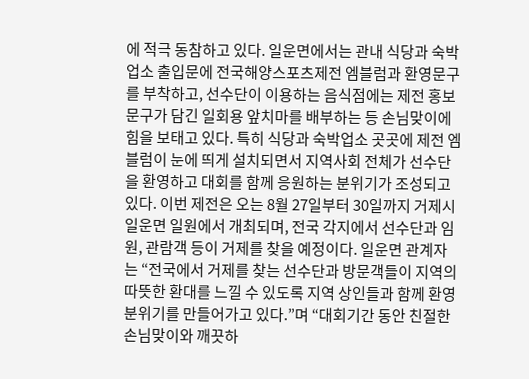에 적극 동참하고 있다. 일운면에서는 관내 식당과 숙박업소 출입문에 전국해양스포츠제전 엠블럼과 환영문구를 부착하고, 선수단이 이용하는 음식점에는 제전 홍보문구가 담긴 일회용 앞치마를 배부하는 등 손님맞이에 힘을 보태고 있다. 특히 식당과 숙박업소 곳곳에 제전 엠블럼이 눈에 띄게 설치되면서 지역사회 전체가 선수단을 환영하고 대회를 함께 응원하는 분위기가 조성되고 있다. 이번 제전은 오는 8월 27일부터 30일까지 거제시 일운면 일원에서 개최되며, 전국 각지에서 선수단과 임원, 관람객 등이 거제를 찾을 예정이다. 일운면 관계자는 “전국에서 거제를 찾는 선수단과 방문객들이 지역의 따뜻한 환대를 느낄 수 있도록 지역 상인들과 함께 환영 분위기를 만들어가고 있다.”며 “대회기간 동안 친절한 손님맞이와 깨끗하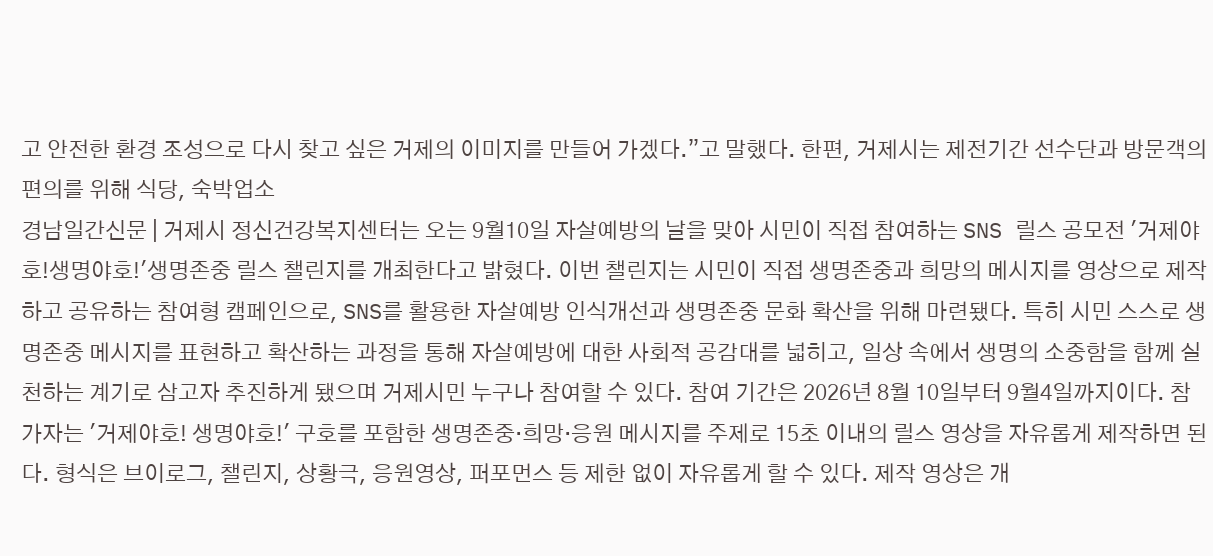고 안전한 환경 조성으로 다시 찾고 싶은 거제의 이미지를 만들어 가겠다.”고 말했다. 한편, 거제시는 제전기간 선수단과 방문객의 편의를 위해 식당, 숙박업소
경남일간신문 | 거제시 정신건강복지센터는 오는 9월10일 자살예방의 날을 맞아 시민이 직접 참여하는 SNS 릴스 공모전 '거제야호!생명야호!'생명존중 릴스 챌린지를 개최한다고 밝혔다. 이번 챌린지는 시민이 직접 생명존중과 희망의 메시지를 영상으로 제작하고 공유하는 참여형 캠페인으로, SNS를 활용한 자살예방 인식개선과 생명존중 문화 확산을 위해 마련됐다. 특히 시민 스스로 생명존중 메시지를 표현하고 확산하는 과정을 통해 자살예방에 대한 사회적 공감대를 넓히고, 일상 속에서 생명의 소중함을 함께 실천하는 계기로 삼고자 추진하게 됐으며 거제시민 누구나 참여할 수 있다. 참여 기간은 2026년 8월 10일부터 9월4일까지이다. 참가자는 '거제야호! 생명야호!' 구호를 포함한 생명존중·희망·응원 메시지를 주제로 15초 이내의 릴스 영상을 자유롭게 제작하면 된다. 형식은 브이로그, 챌린지, 상황극, 응원영상, 퍼포먼스 등 제한 없이 자유롭게 할 수 있다. 제작 영상은 개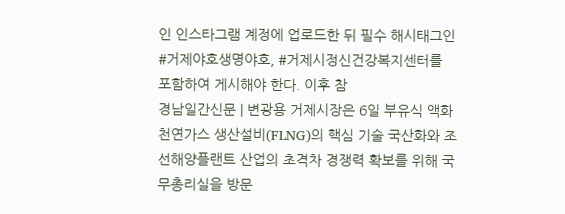인 인스타그램 계정에 업로드한 뒤 필수 해시태그인 #거제야호생명야호, #거제시정신건강복지센터를 포함하여 게시해야 한다. 이후 참
경남일간신문 | 변광용 거제시장은 6일 부유식 액화천연가스 생산설비(FLNG)의 핵심 기술 국산화와 조선해양플랜트 산업의 초격차 경쟁력 확보를 위해 국무총리실을 방문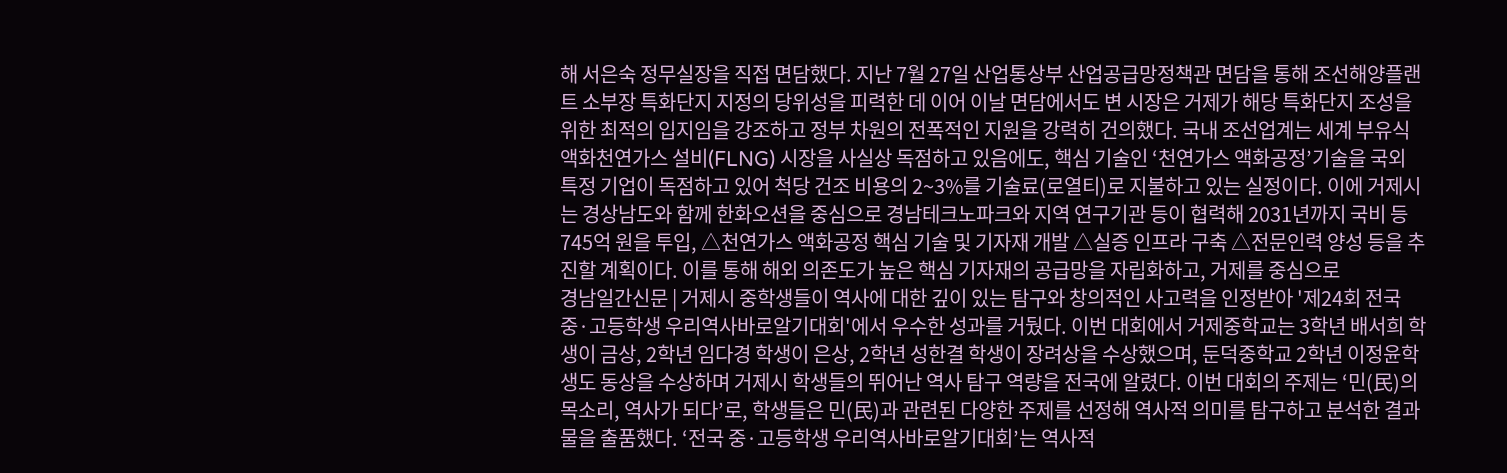해 서은숙 정무실장을 직접 면담했다. 지난 7월 27일 산업통상부 산업공급망정책관 면담을 통해 조선해양플랜트 소부장 특화단지 지정의 당위성을 피력한 데 이어 이날 면담에서도 변 시장은 거제가 해당 특화단지 조성을 위한 최적의 입지임을 강조하고 정부 차원의 전폭적인 지원을 강력히 건의했다. 국내 조선업계는 세계 부유식 액화천연가스 설비(FLNG) 시장을 사실상 독점하고 있음에도, 핵심 기술인 ‘천연가스 액화공정’기술을 국외 특정 기업이 독점하고 있어 척당 건조 비용의 2~3%를 기술료(로열티)로 지불하고 있는 실정이다. 이에 거제시는 경상남도와 함께 한화오션을 중심으로 경남테크노파크와 지역 연구기관 등이 협력해 2031년까지 국비 등 745억 원을 투입, △천연가스 액화공정 핵심 기술 및 기자재 개발 △실증 인프라 구축 △전문인력 양성 등을 추진할 계획이다. 이를 통해 해외 의존도가 높은 핵심 기자재의 공급망을 자립화하고, 거제를 중심으로
경남일간신문 | 거제시 중학생들이 역사에 대한 깊이 있는 탐구와 창의적인 사고력을 인정받아 '제24회 전국 중·고등학생 우리역사바로알기대회'에서 우수한 성과를 거뒀다. 이번 대회에서 거제중학교는 3학년 배서희 학생이 금상, 2학년 임다경 학생이 은상, 2학년 성한결 학생이 장려상을 수상했으며, 둔덕중학교 2학년 이정윤학생도 동상을 수상하며 거제시 학생들의 뛰어난 역사 탐구 역량을 전국에 알렸다. 이번 대회의 주제는 ‘민(民)의 목소리, 역사가 되다’로, 학생들은 민(民)과 관련된 다양한 주제를 선정해 역사적 의미를 탐구하고 분석한 결과물을 출품했다. ‘전국 중·고등학생 우리역사바로알기대회’는 역사적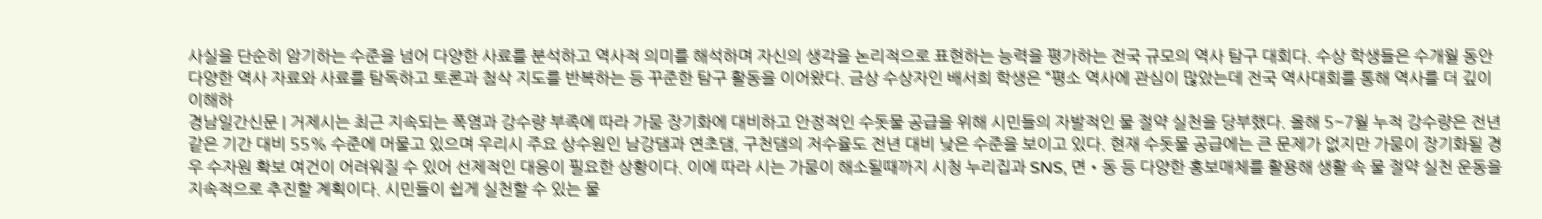사실을 단순히 암기하는 수준을 넘어 다양한 사료를 분석하고 역사적 의미를 해석하며 자신의 생각을 논리적으로 표현하는 능력을 평가하는 전국 규모의 역사 탐구 대회다. 수상 학생들은 수개월 동안 다양한 역사 자료와 사료를 탐독하고 토론과 첨삭 지도를 반복하는 등 꾸준한 탐구 활동을 이어왔다. 금상 수상자인 배서희 학생은 “평소 역사에 관심이 많았는데 전국 역사대회를 통해 역사를 더 깊이 이해하
경남일간신문 | 거제시는 최근 지속되는 폭염과 강수량 부족에 따라 가뭄 장기화에 대비하고 안정적인 수돗물 공급을 위해 시민들의 자발적인 물 절약 실천을 당부했다. 올해 5~7월 누적 강수량은 전년 같은 기간 대비 55% 수준에 머물고 있으며 우리시 주요 상수원인 남강댐과 연초댐, 구천댐의 저수율도 전년 대비 낮은 수준을 보이고 있다. 현재 수돗물 공급에는 큰 문제가 없지만 가뭄이 장기화될 경우 수자원 확보 여건이 어려워질 수 있어 선제적인 대응이 필요한 상황이다. 이에 따라 시는 가뭄이 해소될때까지 시청 누리집과 SNS, 면‧동 등 다양한 홍보매체를 활용해 생활 속 물 절약 실천 운동을 지속적으로 추진할 계획이다. 시민들이 쉽게 실천할 수 있는 물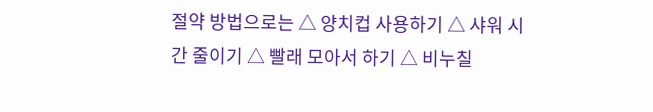절약 방법으로는 △ 양치컵 사용하기 △ 샤워 시간 줄이기 △ 빨래 모아서 하기 △ 비누칠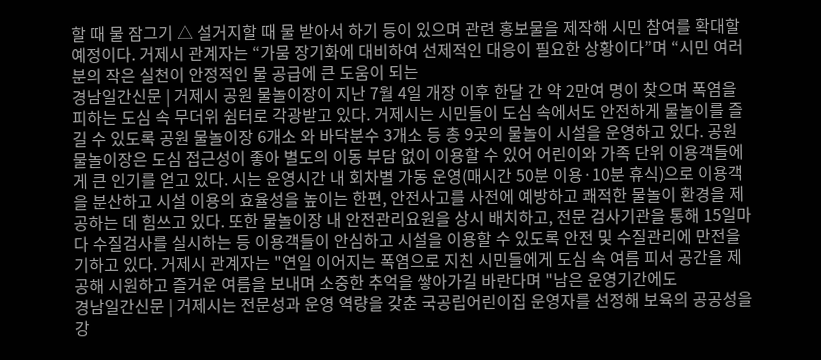할 때 물 잠그기 △ 설거지할 때 물 받아서 하기 등이 있으며 관련 홍보물을 제작해 시민 참여를 확대할 예정이다. 거제시 관계자는 “가뭄 장기화에 대비하여 선제적인 대응이 필요한 상황이다”며 “시민 여러분의 작은 실천이 안정적인 물 공급에 큰 도움이 되는
경남일간신문 | 거제시 공원 물놀이장이 지난 7월 4일 개장 이후 한달 간 약 2만여 명이 찾으며 폭염을 피하는 도심 속 무더위 쉼터로 각광받고 있다. 거제시는 시민들이 도심 속에서도 안전하게 물놀이를 즐길 수 있도록 공원 물놀이장 6개소 와 바닥분수 3개소 등 총 9곳의 물놀이 시설을 운영하고 있다. 공원 물놀이장은 도심 접근성이 좋아 별도의 이동 부담 없이 이용할 수 있어 어린이와 가족 단위 이용객들에게 큰 인기를 얻고 있다. 시는 운영시간 내 회차별 가동 운영(매시간 50분 이용·10분 휴식)으로 이용객을 분산하고 시설 이용의 효율성을 높이는 한편, 안전사고를 사전에 예방하고 쾌적한 물놀이 환경을 제공하는 데 힘쓰고 있다. 또한 물놀이장 내 안전관리요원을 상시 배치하고, 전문 검사기관을 통해 15일마다 수질검사를 실시하는 등 이용객들이 안심하고 시설을 이용할 수 있도록 안전 및 수질관리에 만전을 기하고 있다. 거제시 관계자는 "연일 이어지는 폭염으로 지친 시민들에게 도심 속 여름 피서 공간을 제공해 시원하고 즐거운 여름을 보내며 소중한 추억을 쌓아가길 바란다며 "남은 운영기간에도
경남일간신문 | 거제시는 전문성과 운영 역량을 갖춘 국공립어린이집 운영자를 선정해 보육의 공공성을 강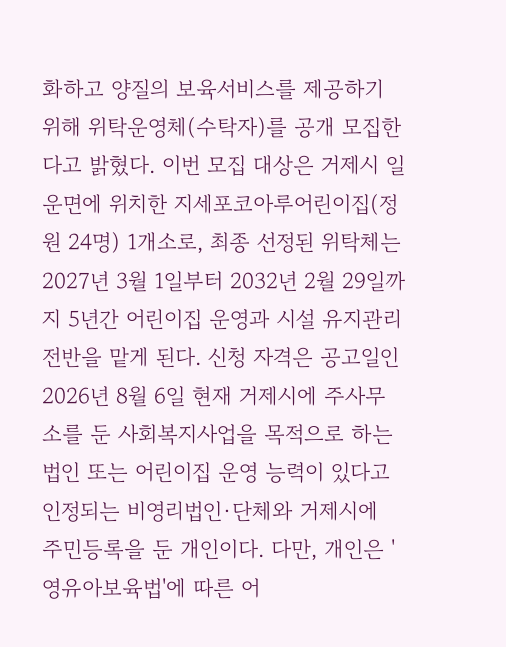화하고 양질의 보육서비스를 제공하기 위해 위탁운영체(수탁자)를 공개 모집한다고 밝혔다. 이번 모집 대상은 거제시 일운면에 위치한 지세포코아루어린이집(정원 24명) 1개소로, 최종 선정된 위탁체는 2027년 3월 1일부터 2032년 2월 29일까지 5년간 어린이집 운영과 시설 유지관리 전반을 맡게 된다. 신청 자격은 공고일인 2026년 8월 6일 현재 거제시에 주사무소를 둔 사회복지사업을 목적으로 하는 법인 또는 어린이집 운영 능력이 있다고 인정되는 비영리법인·단체와 거제시에 주민등록을 둔 개인이다. 다만, 개인은 '영유아보육법'에 따른 어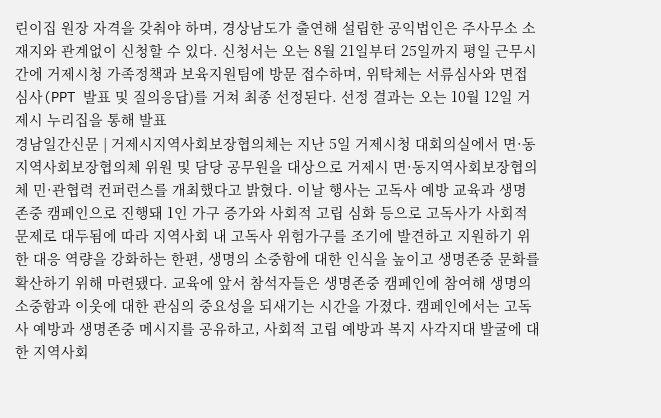린이집 원장 자격을 갖춰야 하며, 경상남도가 출연해 설립한 공익법인은 주사무소 소재지와 관계없이 신청할 수 있다. 신청서는 오는 8월 21일부터 25일까지 평일 근무시간에 거제시청 가족정책과 보육지원팀에 방문 접수하며, 위탁체는 서류심사와 면접심사(PPT 발표 및 질의응답)를 거쳐 최종 선정된다. 선정 결과는 오는 10월 12일 거제시 누리집을 통해 발표
경남일간신문 | 거제시지역사회보장협의체는 지난 5일 거제시청 대회의실에서 면·동지역사회보장협의체 위원 및 담당 공무원을 대상으로 거제시 면·동지역사회보장협의체 민·관협력 컨퍼런스를 개최했다고 밝혔다. 이날 행사는 고독사 예방 교육과 생명존중 캠페인으로 진행돼 1인 가구 증가와 사회적 고립 심화 등으로 고독사가 사회적 문제로 대두됨에 따라 지역사회 내 고독사 위험가구를 조기에 발견하고 지원하기 위한 대응 역량을 강화하는 한편, 생명의 소중함에 대한 인식을 높이고 생명존중 문화를 확산하기 위해 마련됐다. 교육에 앞서 참석자들은 생명존중 캠페인에 참여해 생명의 소중함과 이웃에 대한 관심의 중요성을 되새기는 시간을 가졌다. 캠페인에서는 고독사 예방과 생명존중 메시지를 공유하고, 사회적 고립 예방과 복지 사각지대 발굴에 대한 지역사회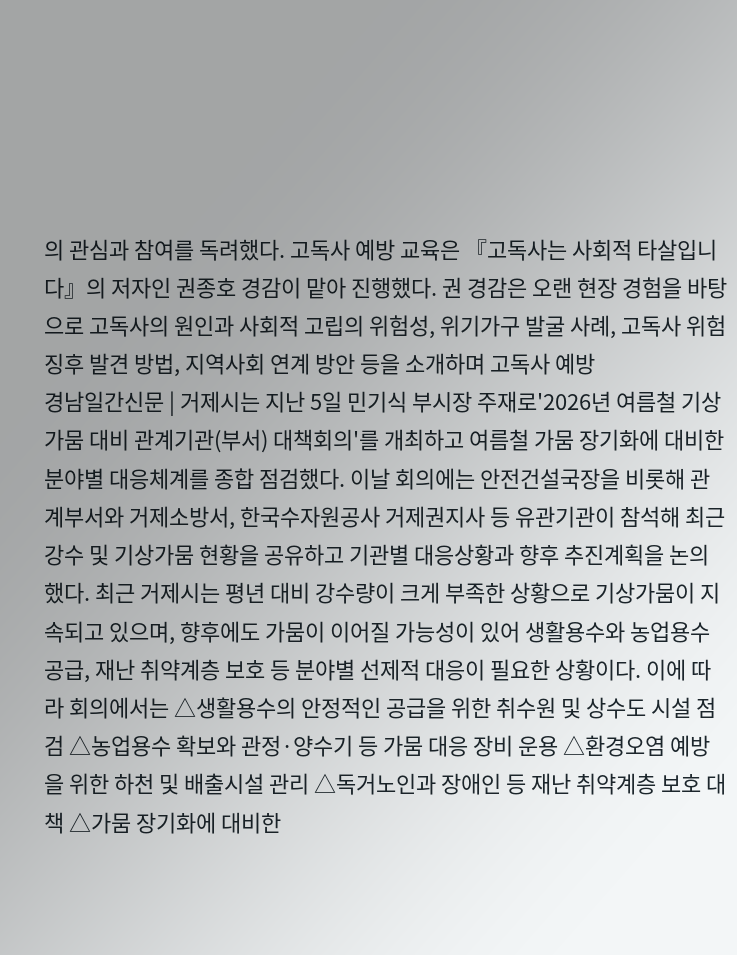의 관심과 참여를 독려했다. 고독사 예방 교육은 『고독사는 사회적 타살입니다』의 저자인 권종호 경감이 맡아 진행했다. 권 경감은 오랜 현장 경험을 바탕으로 고독사의 원인과 사회적 고립의 위험성, 위기가구 발굴 사례, 고독사 위험 징후 발견 방법, 지역사회 연계 방안 등을 소개하며 고독사 예방
경남일간신문 | 거제시는 지난 5일 민기식 부시장 주재로'2026년 여름철 기상가뭄 대비 관계기관(부서) 대책회의'를 개최하고 여름철 가뭄 장기화에 대비한 분야별 대응체계를 종합 점검했다. 이날 회의에는 안전건설국장을 비롯해 관계부서와 거제소방서, 한국수자원공사 거제권지사 등 유관기관이 참석해 최근 강수 및 기상가뭄 현황을 공유하고 기관별 대응상황과 향후 추진계획을 논의했다. 최근 거제시는 평년 대비 강수량이 크게 부족한 상황으로 기상가뭄이 지속되고 있으며, 향후에도 가뭄이 이어질 가능성이 있어 생활용수와 농업용수 공급, 재난 취약계층 보호 등 분야별 선제적 대응이 필요한 상황이다. 이에 따라 회의에서는 △생활용수의 안정적인 공급을 위한 취수원 및 상수도 시설 점검 △농업용수 확보와 관정·양수기 등 가뭄 대응 장비 운용 △환경오염 예방을 위한 하천 및 배출시설 관리 △독거노인과 장애인 등 재난 취약계층 보호 대책 △가뭄 장기화에 대비한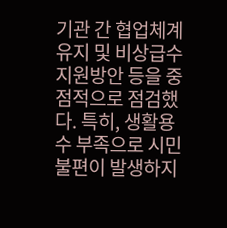기관 간 협업체계 유지 및 비상급수 지원방안 등을 중점적으로 점검했다. 특히, 생활용수 부족으로 시민 불편이 발생하지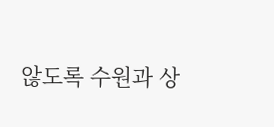않도록 수원과 상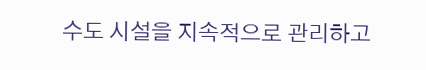수도 시설을 지속적으로 관리하고